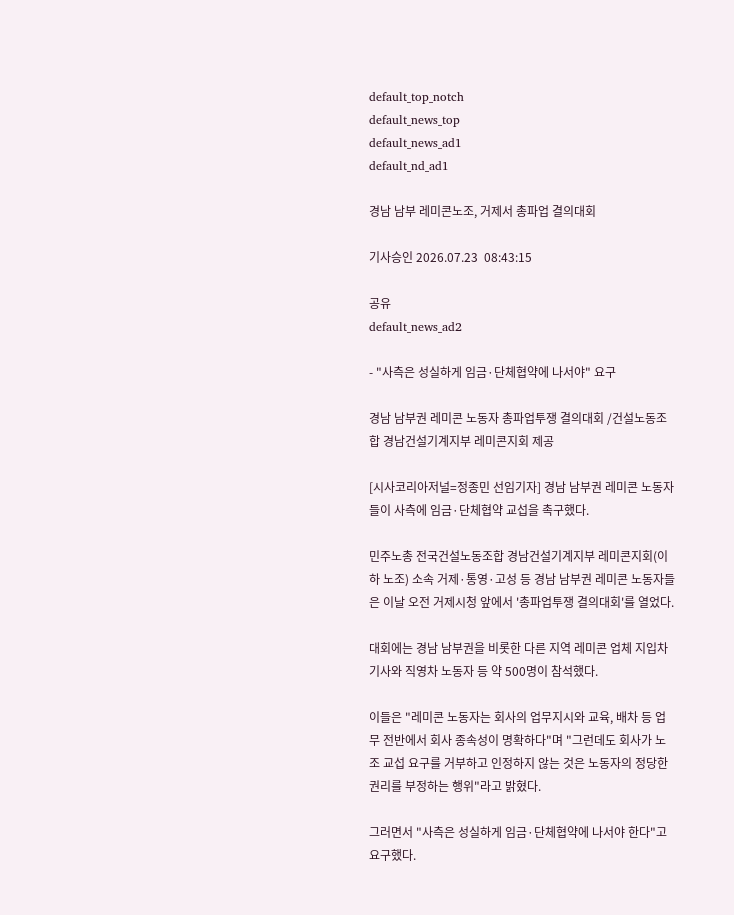default_top_notch
default_news_top
default_news_ad1
default_nd_ad1

경남 남부 레미콘노조, 거제서 총파업 결의대회

기사승인 2026.07.23  08:43:15

공유
default_news_ad2

- "사측은 성실하게 임금·단체협약에 나서야" 요구

경남 남부권 레미콘 노동자 총파업투쟁 결의대회 /건설노동조합 경남건설기계지부 레미콘지회 제공

[시사코리아저널=정종민 선임기자] 경남 남부권 레미콘 노동자들이 사측에 임금·단체협약 교섭을 촉구했다.

민주노총 전국건설노동조합 경남건설기계지부 레미콘지회(이하 노조) 소속 거제·통영·고성 등 경남 남부권 레미콘 노동자들은 이날 오전 거제시청 앞에서 '총파업투쟁 결의대회'를 열었다.

대회에는 경남 남부권을 비롯한 다른 지역 레미콘 업체 지입차 기사와 직영차 노동자 등 약 500명이 참석했다.

이들은 "레미콘 노동자는 회사의 업무지시와 교육, 배차 등 업무 전반에서 회사 종속성이 명확하다"며 "그런데도 회사가 노조 교섭 요구를 거부하고 인정하지 않는 것은 노동자의 정당한 권리를 부정하는 행위"라고 밝혔다.

그러면서 "사측은 성실하게 임금·단체협약에 나서야 한다"고 요구했다.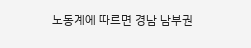노동계에 따르면 경남 남부권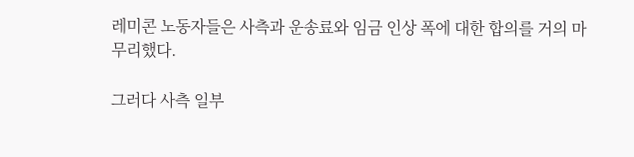레미콘 노동자들은 사측과 운송료와 임금 인상 폭에 대한 합의를 거의 마무리했다.

그러다 사측 일부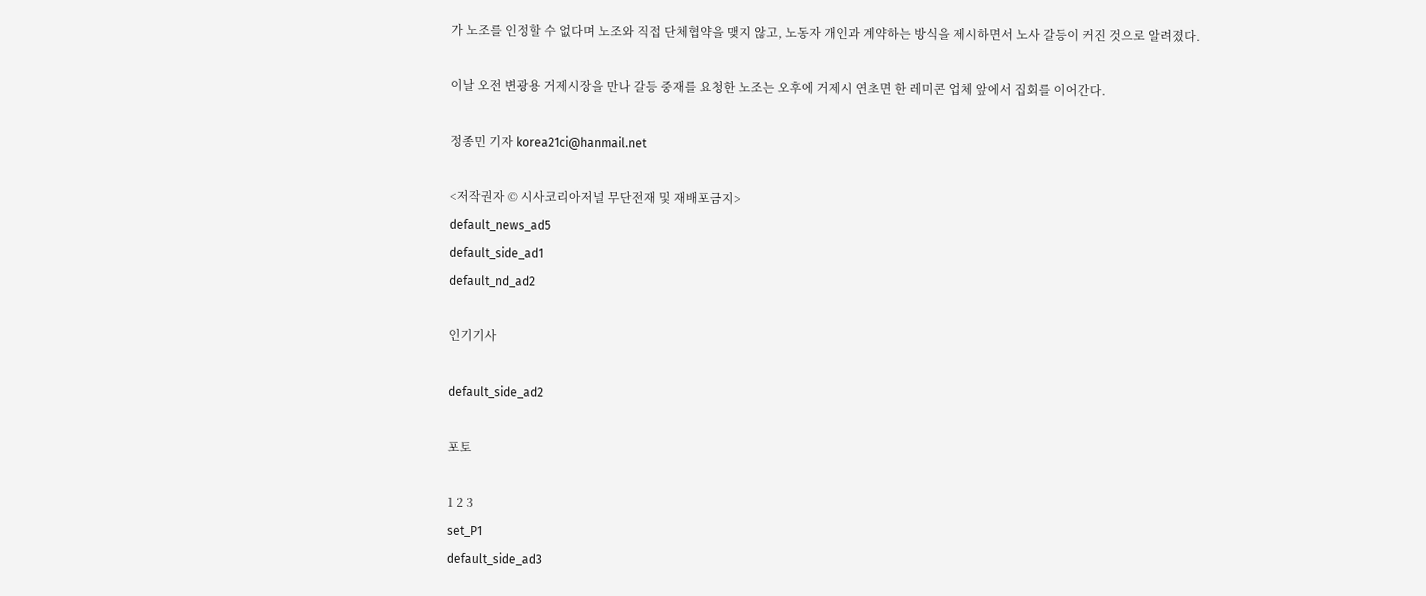가 노조를 인정할 수 없다며 노조와 직접 단체협약을 맺지 않고, 노동자 개인과 계약하는 방식을 제시하면서 노사 갈등이 커진 것으로 알려졌다.

이날 오전 변광용 거제시장을 만나 갈등 중재를 요청한 노조는 오후에 거제시 연초면 한 레미콘 업체 앞에서 집회를 이어간다.

정종민 기자 korea21ci@hanmail.net

<저작권자 © 시사코리아저널 무단전재 및 재배포금지>
default_news_ad5
default_side_ad1
default_nd_ad2

인기기사

default_side_ad2

포토

1 2 3
set_P1
default_side_ad3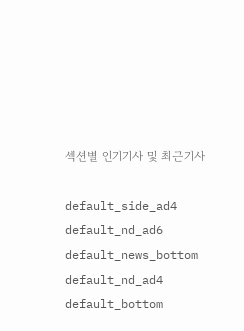섹션별 인기기사 및 최근기사

default_side_ad4
default_nd_ad6
default_news_bottom
default_nd_ad4
default_bottom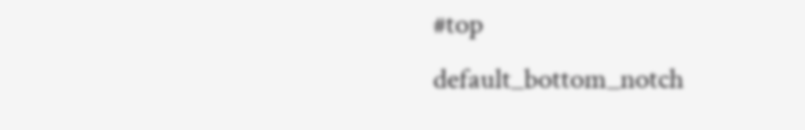#top
default_bottom_notch